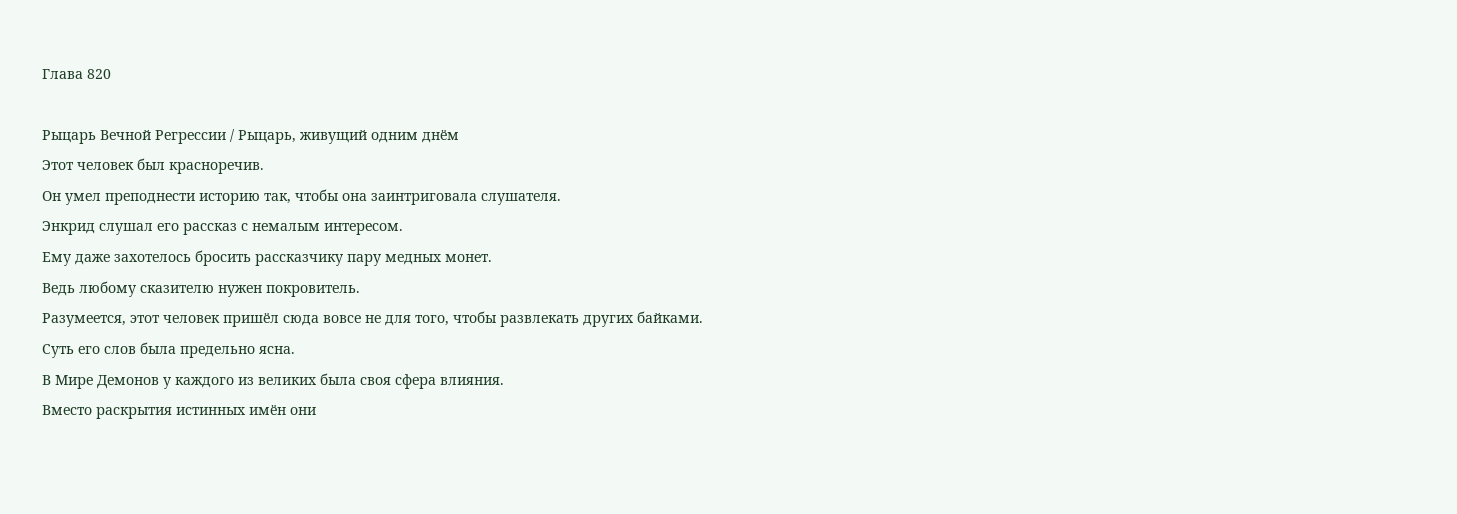Глава 820

Рыцарь Вечной Регрессии / Рыцарь, живущий одним днём
Этот человек был красноречив.
Он умел преподнести историю так, чтобы она заинтриговала слушателя.
Энкрид слушал его рассказ с немалым интересом.
Ему даже захотелось бросить рассказчику пару медных монет.
Ведь любому сказителю нужен покровитель.
Разумеется, этот человек пришёл сюда вовсе не для того, чтобы развлекать других байками.
Суть его слов была предельно ясна.
В Мире Демонов у каждого из великих была своя сфера влияния.
Вместо раскрытия истинных имён они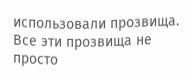использовали прозвища.
Все эти прозвища не просто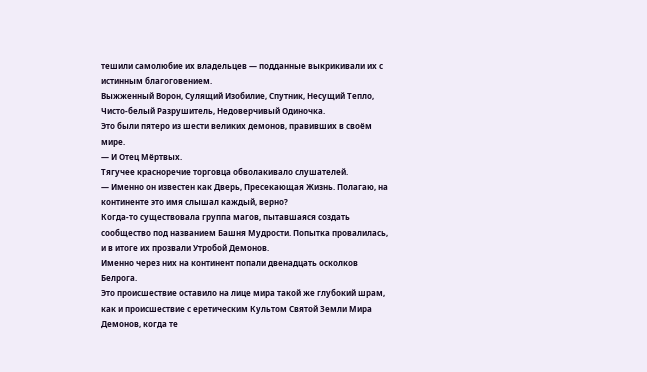тешили самолюбие их владельцев — подданные выкрикивали их с истинным благоговением.
Выжженный Ворон, Сулящий Изобилие, Спутник, Несущий Тепло, Чисто-белый Разрушитель, Недоверчивый Одиночка.
Это были пятеро из шести великих демонов, правивших в своём мире.
— И Отец Мёртвых.
Тягучее красноречие торговца обволакивало слушателей.
— Именно он известен как Дверь, Пресекающая Жизнь. Полагаю, на континенте это имя слышал каждый, верно?
Когда-то существовала группа магов, пытавшаяся создать сообщество под названием Башня Мудрости. Попытка провалилась, и в итоге их прозвали Утробой Демонов.
Именно через них на континент попали двенадцать осколков Белрога.
Это происшествие оставило на лице мира такой же глубокий шрам, как и происшествие с еретическим Культом Святой Земли Мира Демонов, когда те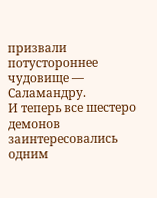призвали потустороннее чудовище — Саламандру.
И теперь все шестеро демонов заинтересовались одним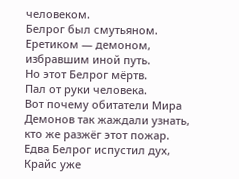человеком.
Белрог был смутьяном.
Еретиком — демоном, избравшим иной путь.
Но этот Белрог мёртв.
Пал от руки человека.
Вот почему обитатели Мира Демонов так жаждали узнать, кто же разжёг этот пожар.
Едва Белрог испустил дух, Крайс уже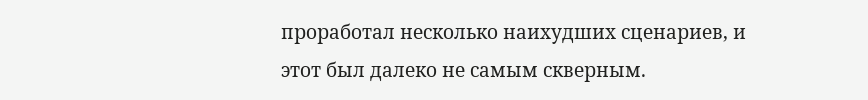проработал несколько наихудших сценариев, и этот был далеко не самым скверным.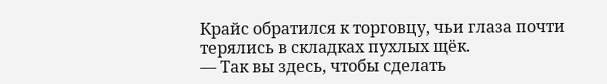Крайс обратился к торговцу, чьи глаза почти терялись в складках пухлых щёк.
— Так вы здесь, чтобы сделать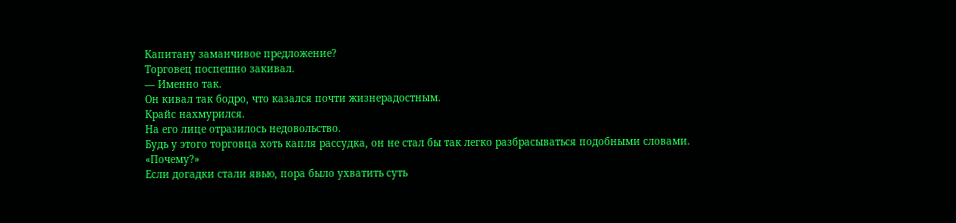Капитану заманчивое предложение?
Торговец поспешно закивал.
— Именно так.
Он кивал так бодро, что казался почти жизнерадостным.
Крайс нахмурился.
На его лице отразилось недовольство.
Будь у этого торговца хоть капля рассудка, он не стал бы так легко разбрасываться подобными словами.
«Почему?»
Если догадки стали явью, пора было ухватить суть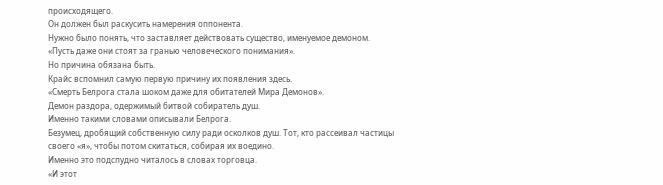происходящего.
Он должен был раскусить намерения оппонента.
Нужно было понять, что заставляет действовать существо, именуемое демоном.
«Пусть даже они стоят за гранью человеческого понимания».
Но причина обязана быть.
Крайс вспомнил самую первую причину их появления здесь.
«Смерть Белрога стала шоком даже для обитателей Мира Демонов».
Демон раздора, одержимый битвой собиратель душ.
Именно такими словами описывали Белрога.
Безумец, дробящий собственную силу ради осколков душ. Тот, кто рассеивал частицы своего «я», чтобы потом скитаться, собирая их воедино.
Именно это подспудно читалось в словах торговца.
«И этот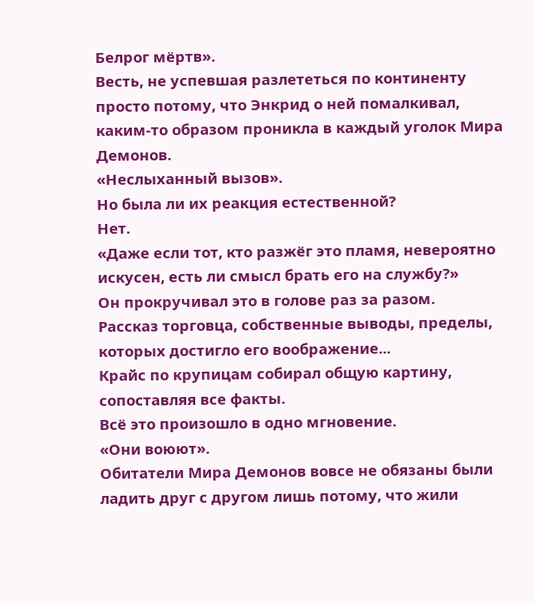Белрог мёртв».
Весть, не успевшая разлететься по континенту просто потому, что Энкрид о ней помалкивал, каким-то образом проникла в каждый уголок Мира Демонов.
«Неслыханный вызов».
Но была ли их реакция естественной?
Нет.
«Даже если тот, кто разжёг это пламя, невероятно искусен, есть ли смысл брать его на службу?»
Он прокручивал это в голове раз за разом.
Рассказ торговца, собственные выводы, пределы, которых достигло его воображение...
Крайс по крупицам собирал общую картину, сопоставляя все факты.
Всё это произошло в одно мгновение.
«Они воюют».
Обитатели Мира Демонов вовсе не обязаны были ладить друг с другом лишь потому, что жили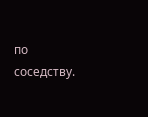по соседству.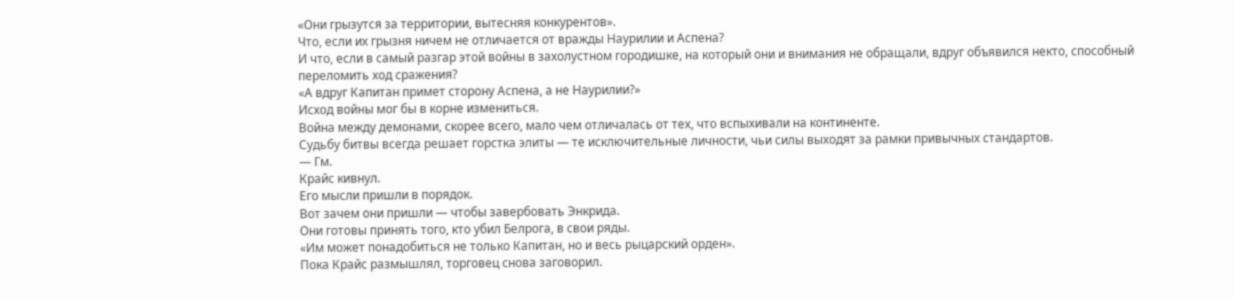«Они грызутся за территории, вытесняя конкурентов».
Что, если их грызня ничем не отличается от вражды Наурилии и Аспена?
И что, если в самый разгар этой войны в захолустном городишке, на который они и внимания не обращали, вдруг объявился некто, способный переломить ход сражения?
«А вдруг Капитан примет сторону Аспена, а не Наурилии?»
Исход войны мог бы в корне измениться.
Война между демонами, скорее всего, мало чем отличалась от тех, что вспыхивали на континенте.
Судьбу битвы всегда решает горстка элиты — те исключительные личности, чьи силы выходят за рамки привычных стандартов.
— Гм.
Крайс кивнул.
Его мысли пришли в порядок.
Вот зачем они пришли — чтобы завербовать Энкрида.
Они готовы принять того, кто убил Белрога, в свои ряды.
«Им может понадобиться не только Капитан, но и весь рыцарский орден».
Пока Крайс размышлял, торговец снова заговорил.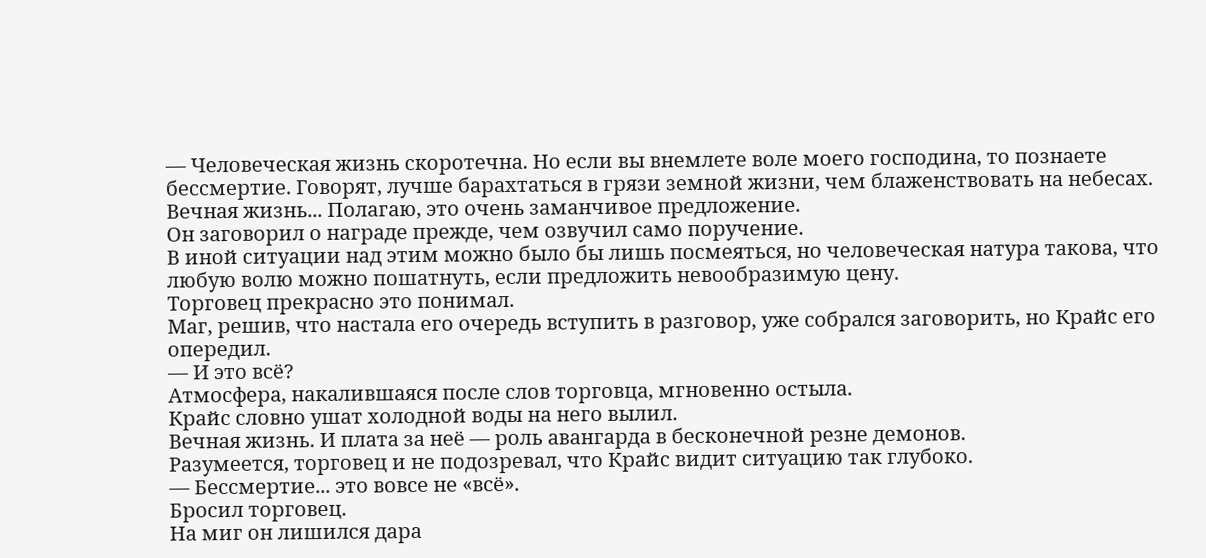— Человеческая жизнь скоротечна. Но если вы внемлете воле моего господина, то познаете бессмертие. Говорят, лучше барахтаться в грязи земной жизни, чем блаженствовать на небесах. Вечная жизнь... Полагаю, это очень заманчивое предложение.
Он заговорил о награде прежде, чем озвучил само поручение.
В иной ситуации над этим можно было бы лишь посмеяться, но человеческая натура такова, что любую волю можно пошатнуть, если предложить невообразимую цену.
Торговец прекрасно это понимал.
Маг, решив, что настала его очередь вступить в разговор, уже собрался заговорить, но Крайс его опередил.
— И это всё?
Атмосфера, накалившаяся после слов торговца, мгновенно остыла.
Крайс словно ушат холодной воды на него вылил.
Вечная жизнь. И плата за неё — роль авангарда в бесконечной резне демонов.
Разумеется, торговец и не подозревал, что Крайс видит ситуацию так глубоко.
— Бессмертие... это вовсе не «всё».
Бросил торговец.
На миг он лишился дара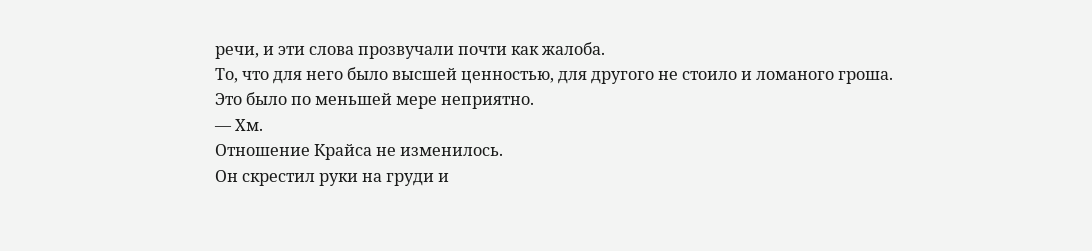речи, и эти слова прозвучали почти как жалоба.
То, что для него было высшей ценностью, для другого не стоило и ломаного гроша.
Это было по меньшей мере неприятно.
— Хм.
Отношение Крайса не изменилось.
Он скрестил руки на груди и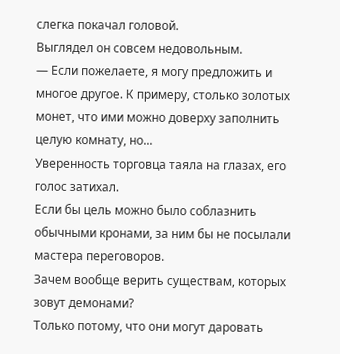слегка покачал головой.
Выглядел он совсем недовольным.
— Если пожелаете, я могу предложить и многое другое. К примеру, столько золотых монет, что ими можно доверху заполнить целую комнату, но...
Уверенность торговца таяла на глазах, его голос затихал.
Если бы цель можно было соблазнить обычными кронами, за ним бы не посылали мастера переговоров.
Зачем вообще верить существам, которых зовут демонами?
Только потому, что они могут даровать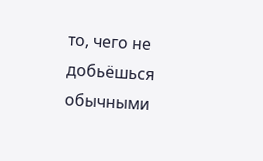то, чего не добьёшься обычными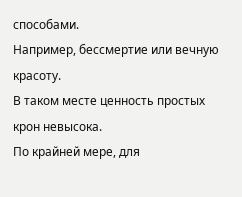способами.
Например, бессмертие или вечную красоту.
В таком месте ценность простых крон невысока.
По крайней мере, для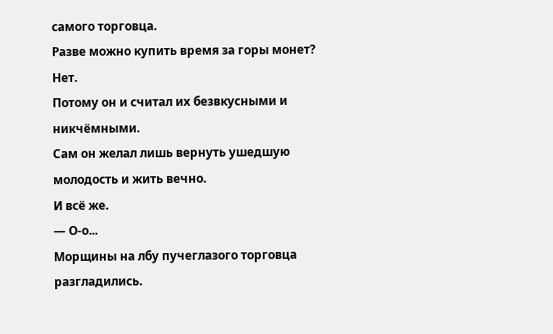самого торговца.
Разве можно купить время за горы монет?
Нет.
Потому он и считал их безвкусными и никчёмными.
Сам он желал лишь вернуть ушедшую молодость и жить вечно.
И всё же.
— О-о...
Морщины на лбу пучеглазого торговца разгладились.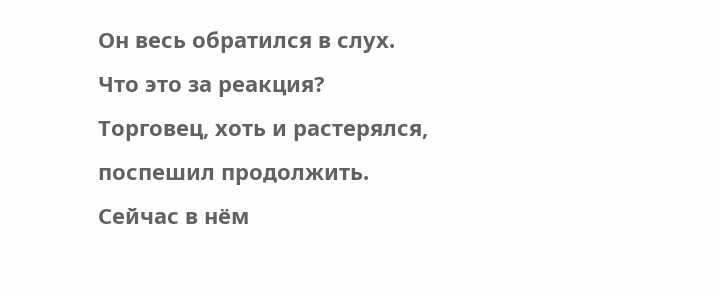Он весь обратился в слух.
Что это за реакция?
Торговец, хоть и растерялся, поспешил продолжить.
Сейчас в нём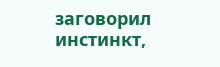заговорил инстинкт,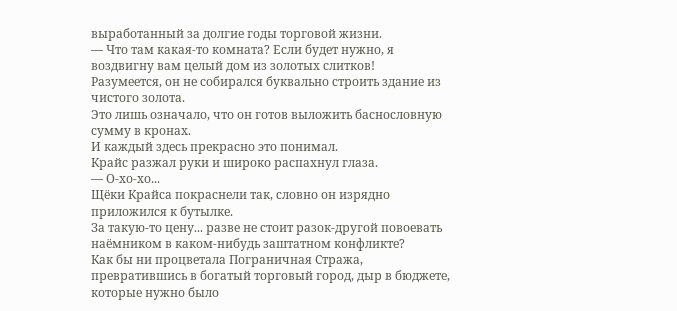выработанный за долгие годы торговой жизни.
— Что там какая-то комната? Если будет нужно, я воздвигну вам целый дом из золотых слитков!
Разумеется, он не собирался буквально строить здание из чистого золота.
Это лишь означало, что он готов выложить баснословную сумму в кронах.
И каждый здесь прекрасно это понимал.
Крайс разжал руки и широко распахнул глаза.
— О-хо-хо...
Щёки Крайса покраснели так, словно он изрядно приложился к бутылке.
За такую-то цену... разве не стоит разок-другой повоевать наёмником в каком-нибудь заштатном конфликте?
Как бы ни процветала Пограничная Стража, превратившись в богатый торговый город, дыр в бюджете, которые нужно было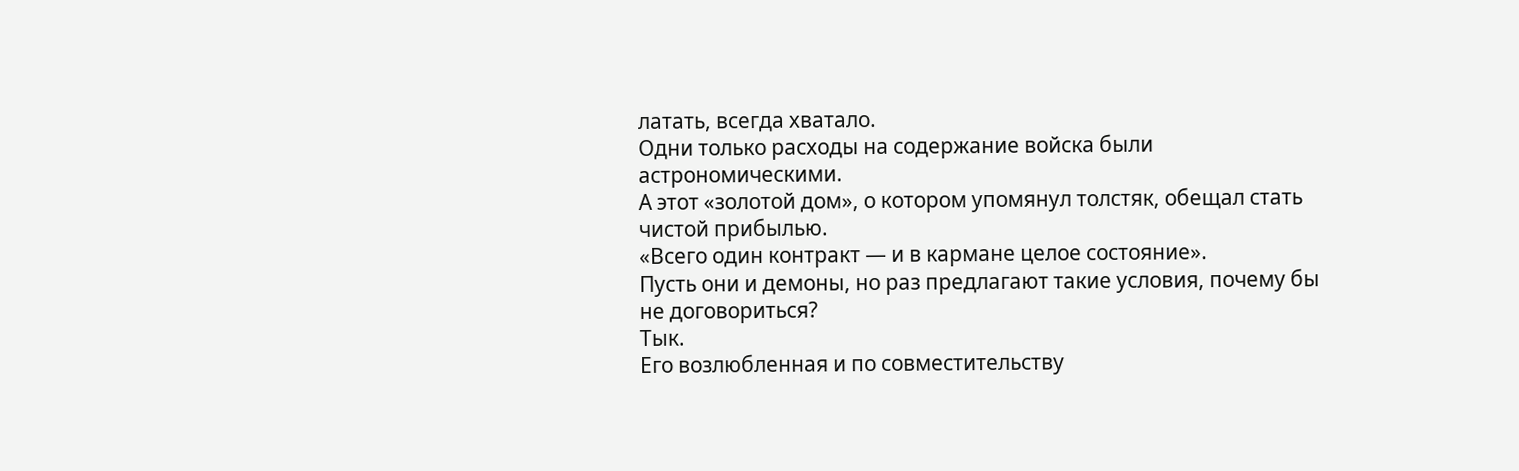латать, всегда хватало.
Одни только расходы на содержание войска были астрономическими.
А этот «золотой дом», о котором упомянул толстяк, обещал стать чистой прибылью.
«Всего один контракт — и в кармане целое состояние».
Пусть они и демоны, но раз предлагают такие условия, почему бы не договориться?
Тык.
Его возлюбленная и по совместительству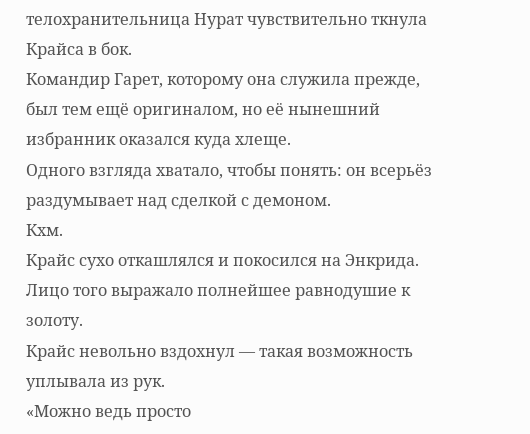телохранительница Нурат чувствительно ткнула Крайса в бок.
Командир Гарет, которому она служила прежде, был тем ещё оригиналом, но её нынешний избранник оказался куда хлеще.
Одного взгляда хватало, чтобы понять: он всерьёз раздумывает над сделкой с демоном.
Кхм.
Крайс сухо откашлялся и покосился на Энкрида.
Лицо того выражало полнейшее равнодушие к золоту.
Крайс невольно вздохнул — такая возможность уплывала из рук.
«Можно ведь просто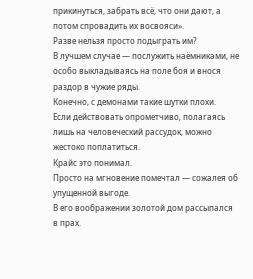прикинуться, забрать всё, что они дают, а потом спровадить их восвояси».
Разве нельзя просто подыграть им?
В лучшем случае — послужить наёмниками, не особо выкладываясь на поле боя и внося раздор в чужие ряды.
Конечно, с демонами такие шутки плохи.
Если действовать опрометчиво, полагаясь лишь на человеческий рассудок, можно жестоко поплатиться.
Крайс это понимал.
Просто на мгновение помечтал — сожалея об упущенной выгоде.
В его воображении золотой дом рассыпался в прах.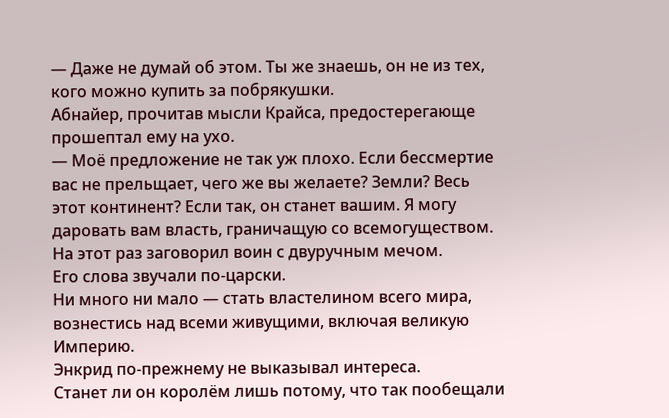— Даже не думай об этом. Ты же знаешь, он не из тех, кого можно купить за побрякушки.
Абнайер, прочитав мысли Крайса, предостерегающе прошептал ему на ухо.
— Моё предложение не так уж плохо. Если бессмертие вас не прельщает, чего же вы желаете? Земли? Весь этот континент? Если так, он станет вашим. Я могу даровать вам власть, граничащую со всемогуществом.
На этот раз заговорил воин с двуручным мечом.
Его слова звучали по-царски.
Ни много ни мало — стать властелином всего мира, вознестись над всеми живущими, включая великую Империю.
Энкрид по-прежнему не выказывал интереса.
Станет ли он королём лишь потому, что так пообещали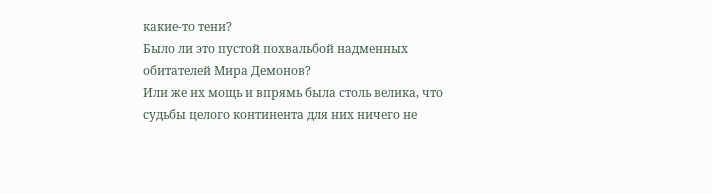какие-то тени?
Было ли это пустой похвальбой надменных обитателей Мира Демонов?
Или же их мощь и впрямь была столь велика, что судьбы целого континента для них ничего не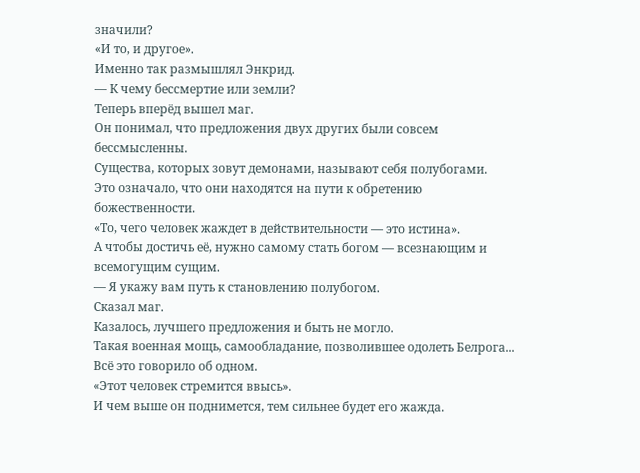значили?
«И то, и другое».
Именно так размышлял Энкрид.
— К чему бессмертие или земли?
Теперь вперёд вышел маг.
Он понимал, что предложения двух других были совсем бессмысленны.
Существа, которых зовут демонами, называют себя полубогами.
Это означало, что они находятся на пути к обретению божественности.
«То, чего человек жаждет в действительности — это истина».
А чтобы достичь её, нужно самому стать богом — всезнающим и всемогущим сущим.
— Я укажу вам путь к становлению полубогом.
Сказал маг.
Казалось, лучшего предложения и быть не могло.
Такая военная мощь, самообладание, позволившее одолеть Белрога... Всё это говорило об одном.
«Этот человек стремится ввысь».
И чем выше он поднимется, тем сильнее будет его жажда.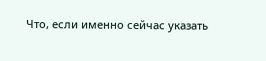Что, если именно сейчас указать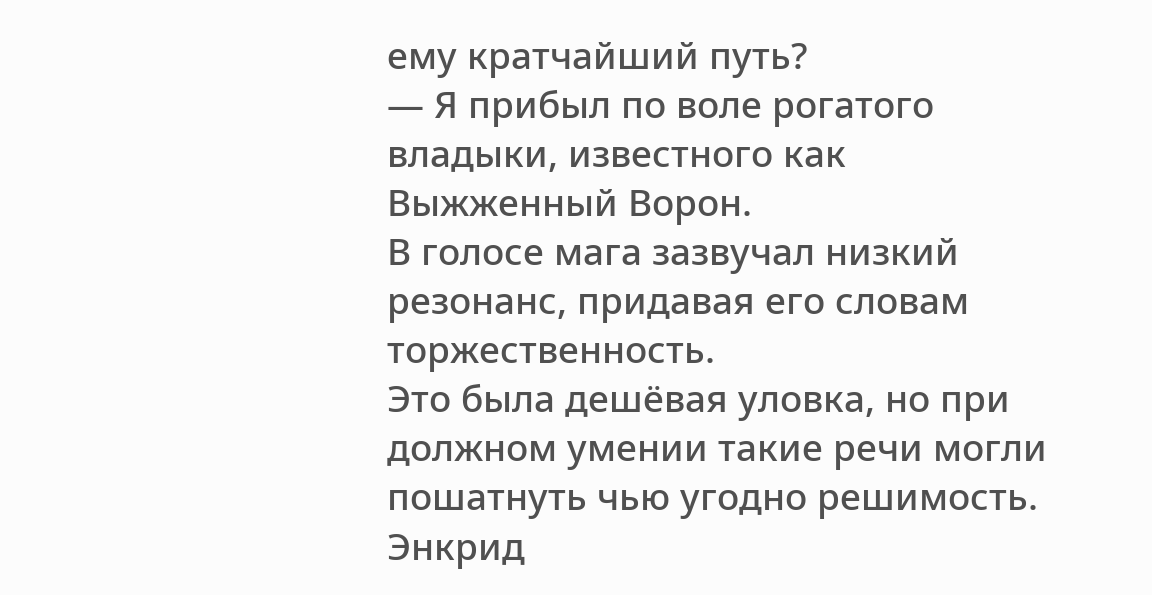ему кратчайший путь?
— Я прибыл по воле рогатого владыки, известного как Выжженный Ворон.
В голосе мага зазвучал низкий резонанс, придавая его словам торжественность.
Это была дешёвая уловка, но при должном умении такие речи могли пошатнуть чью угодно решимость.
Энкрид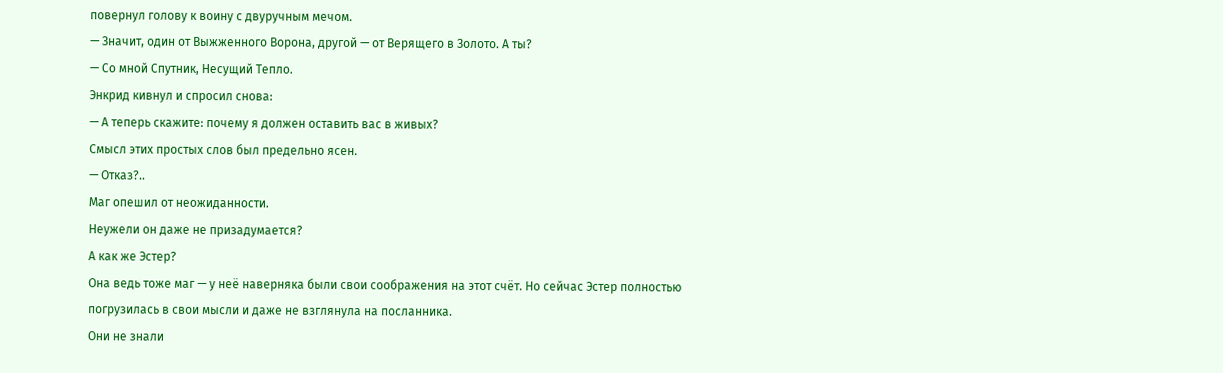повернул голову к воину с двуручным мечом.
— Значит, один от Выжженного Ворона, другой — от Верящего в Золото. А ты?
— Со мной Спутник, Несущий Тепло.
Энкрид кивнул и спросил снова:
— А теперь скажите: почему я должен оставить вас в живых?
Смысл этих простых слов был предельно ясен.
— Отказ?..
Маг опешил от неожиданности.
Неужели он даже не призадумается?
А как же Эстер?
Она ведь тоже маг — у неё наверняка были свои соображения на этот счёт. Но сейчас Эстер полностью погрузилась в свои мысли и даже не взглянула на посланника.
Они не знали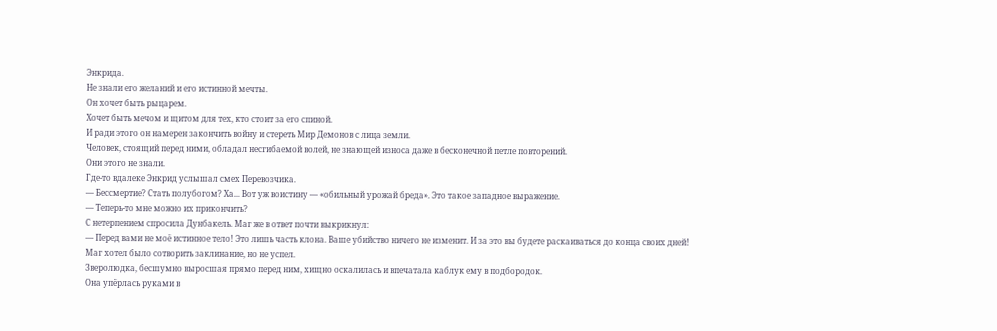Энкрида.
Не знали его желаний и его истинной мечты.
Он хочет быть рыцарем.
Хочет быть мечом и щитом для тех, кто стоит за его спиной.
И ради этого он намерен закончить войну и стереть Мир Демонов с лица земли.
Человек, стоящий перед ними, обладал несгибаемой волей, не знающей износа даже в бесконечной петле повторений.
Они этого не знали.
Где-то вдалеке Энкрид услышал смех Перевозчика.
— Бессмертие? Стать полубогом? Ха... Вот уж воистину — «обильный урожай бреда». Это такое западное выражение.
— Теперь-то мне можно их прикончить?
С нетерпением спросила Дунбакель. Маг же в ответ почти выкрикнул:
— Перед вами не моё истинное тело! Это лишь часть клона. Ваше убийство ничего не изменит. И за это вы будете раскаиваться до конца своих дней!
Маг хотел было сотворить заклинание, но не успел.
Зверолюдка, бесшумно выросшая прямо перед ним, хищно оскалилась и впечатала каблук ему в подбородок.
Она упёрлась руками в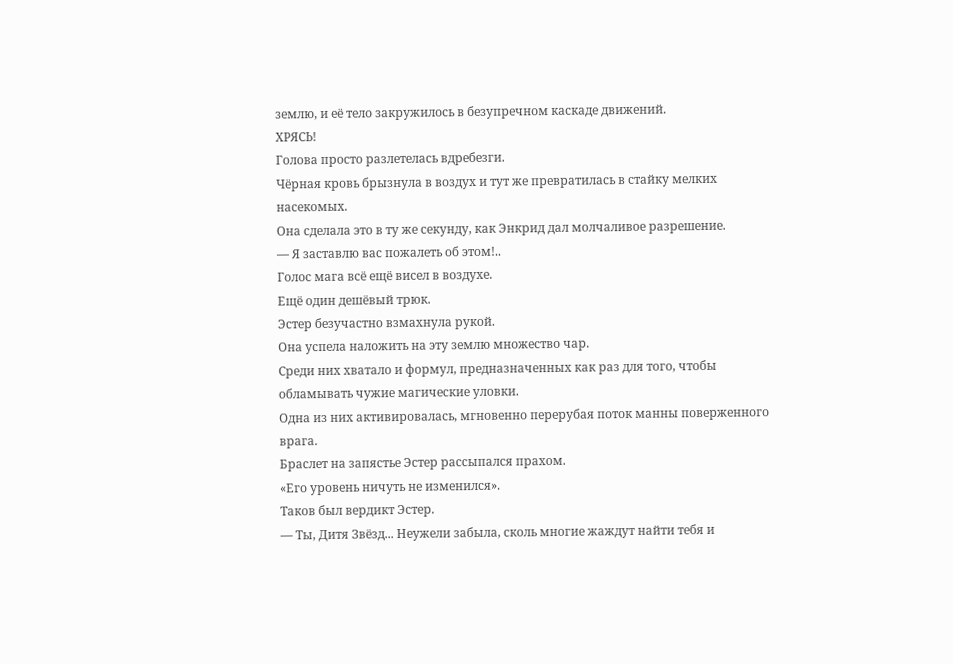землю, и её тело закружилось в безупречном каскаде движений.
ХРЯСЬ!
Голова просто разлетелась вдребезги.
Чёрная кровь брызнула в воздух и тут же превратилась в стайку мелких насекомых.
Она сделала это в ту же секунду, как Энкрид дал молчаливое разрешение.
— Я заставлю вас пожалеть об этом!..
Голос мага всё ещё висел в воздухе.
Ещё один дешёвый трюк.
Эстер безучастно взмахнула рукой.
Она успела наложить на эту землю множество чар.
Среди них хватало и формул, предназначенных как раз для того, чтобы обламывать чужие магические уловки.
Одна из них активировалась, мгновенно перерубая поток манны поверженного врага.
Браслет на запястье Эстер рассыпался прахом.
«Его уровень ничуть не изменился».
Таков был вердикт Эстер.
— Ты, Дитя Звёзд... Неужели забыла, сколь многие жаждут найти тебя и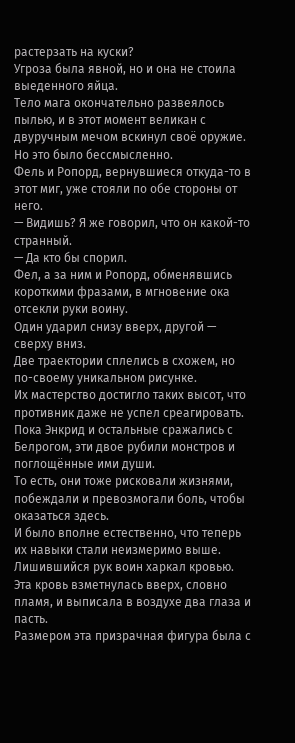растерзать на куски?
Угроза была явной, но и она не стоила выеденного яйца.
Тело мага окончательно развеялось пылью, и в этот момент великан с двуручным мечом вскинул своё оружие. Но это было бессмысленно.
Фель и Ропорд, вернувшиеся откуда-то в этот миг, уже стояли по обе стороны от него.
— Видишь? Я же говорил, что он какой-то странный.
— Да кто бы спорил.
Фел, а за ним и Ропорд, обменявшись короткими фразами, в мгновение ока отсекли руки воину.
Один ударил снизу вверх, другой — сверху вниз.
Две траектории сплелись в схожем, но по-своему уникальном рисунке.
Их мастерство достигло таких высот, что противник даже не успел среагировать.
Пока Энкрид и остальные сражались с Белрогом, эти двое рубили монстров и поглощённые ими души.
То есть, они тоже рисковали жизнями, побеждали и превозмогали боль, чтобы оказаться здесь.
И было вполне естественно, что теперь их навыки стали неизмеримо выше.
Лишившийся рук воин харкал кровью.
Эта кровь взметнулась вверх, словно пламя, и выписала в воздухе два глаза и пасть.
Размером эта призрачная фигура была с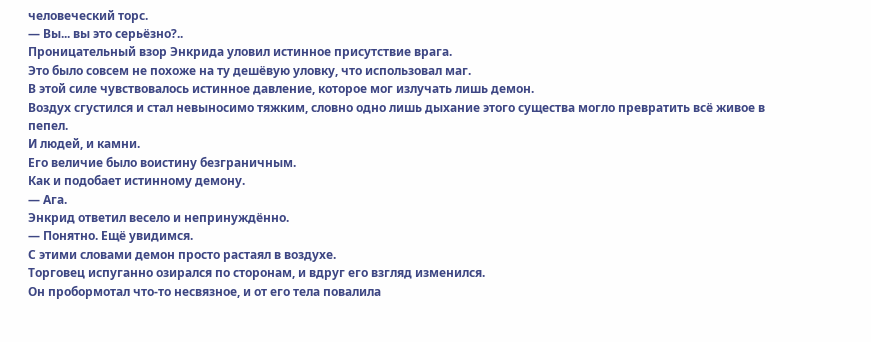человеческий торс.
— Вы... вы это серьёзно?..
Проницательный взор Энкрида уловил истинное присутствие врага.
Это было совсем не похоже на ту дешёвую уловку, что использовал маг.
В этой силе чувствовалось истинное давление, которое мог излучать лишь демон.
Воздух сгустился и стал невыносимо тяжким, словно одно лишь дыхание этого существа могло превратить всё живое в пепел.
И людей, и камни.
Его величие было воистину безграничным.
Как и подобает истинному демону.
— Ага.
Энкрид ответил весело и непринуждённо.
— Понятно. Ещё увидимся.
С этими словами демон просто растаял в воздухе.
Торговец испуганно озирался по сторонам, и вдруг его взгляд изменился.
Он пробормотал что-то несвязное, и от его тела повалила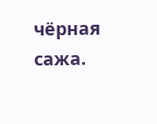чёрная сажа.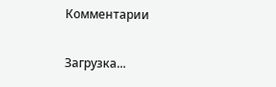Комментарии

Загрузка...